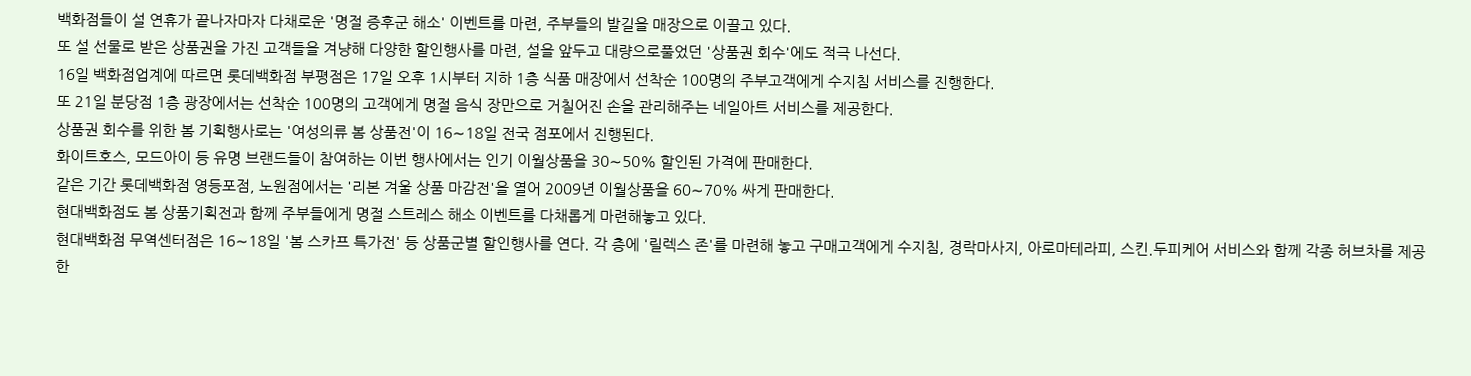백화점들이 설 연휴가 끝나자마자 다채로운 '명절 증후군 해소' 이벤트를 마련, 주부들의 발길을 매장으로 이끌고 있다.
또 설 선물로 받은 상품권을 가진 고객들을 겨냥해 다양한 할인행사를 마련, 설을 앞두고 대량으로풀었던 '상품권 회수'에도 적극 나선다.
16일 백화점업계에 따르면 롯데백화점 부평점은 17일 오후 1시부터 지하 1층 식품 매장에서 선착순 100명의 주부고객에게 수지침 서비스를 진행한다.
또 21일 분당점 1층 광장에서는 선착순 100명의 고객에게 명절 음식 장만으로 거칠어진 손을 관리해주는 네일아트 서비스를 제공한다.
상품권 회수를 위한 봄 기획행사로는 '여성의류 봄 상품전'이 16∼18일 전국 점포에서 진행된다.
화이트호스, 모드아이 등 유명 브랜드들이 참여하는 이번 행사에서는 인기 이월상품을 30∼50% 할인된 가격에 판매한다.
같은 기간 롯데백화점 영등포점, 노원점에서는 '리본 겨울 상품 마감전'을 열어 2009년 이월상품을 60∼70% 싸게 판매한다.
현대백화점도 봄 상품기획전과 함께 주부들에게 명절 스트레스 해소 이벤트를 다채롭게 마련해놓고 있다.
현대백화점 무역센터점은 16∼18일 '봄 스카프 특가전' 등 상품군별 할인행사를 연다. 각 층에 '릴렉스 존'를 마련해 놓고 구매고객에게 수지침, 경락마사지, 아로마테라피, 스킨.두피케어 서비스와 함께 각종 허브차를 제공한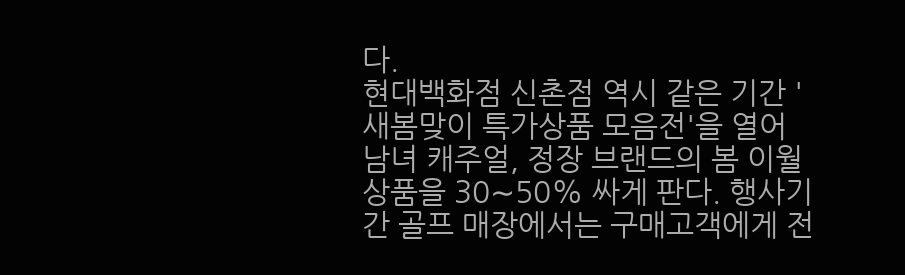다.
현대백화점 신촌점 역시 같은 기간 '새봄맞이 특가상품 모음전'을 열어 남녀 캐주얼, 정장 브랜드의 봄 이월상품을 30∼50% 싸게 판다. 행사기간 골프 매장에서는 구매고객에게 전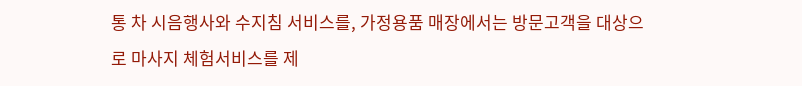통 차 시음행사와 수지침 서비스를, 가정용품 매장에서는 방문고객을 대상으로 마사지 체험서비스를 제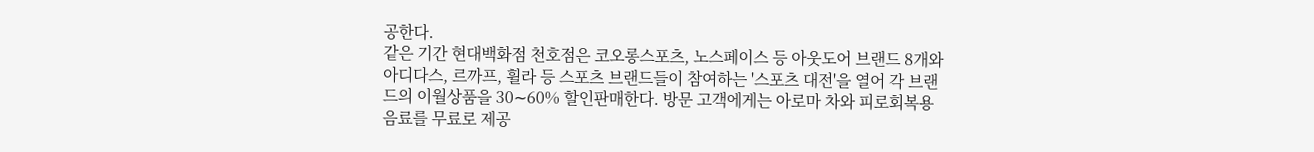공한다.
같은 기간 현대백화점 천호점은 코오롱스포츠, 노스페이스 등 아웃도어 브랜드 8개와 아디다스, 르까프, 휠라 등 스포츠 브랜드들이 참여하는 '스포츠 대전'을 열어 각 브랜드의 이월상품을 30∼60% 할인판매한다. 방문 고객에게는 아로마 차와 피로회복용 음료를 무료로 제공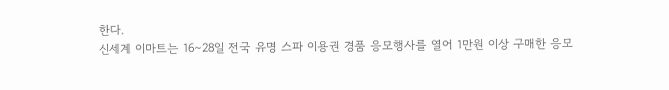한다.
신세계 이마트는 16∼28일 전국 유명 스파 이용권 경품 응모행사를 열어 1만원 이상 구매한 응모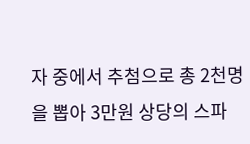자 중에서 추첨으로 총 2천명을 뽑아 3만원 상당의 스파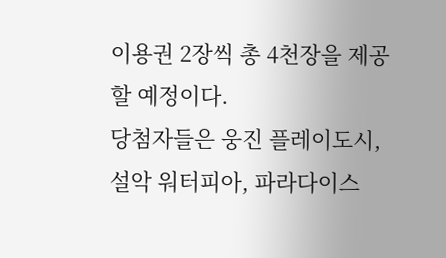이용권 2장씩 총 4천장을 제공할 예정이다.
당첨자들은 웅진 플레이도시, 설악 워터피아, 파라다이스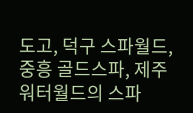도고, 덕구 스파월드, 중흥 골드스파, 제주 워터월드의 스파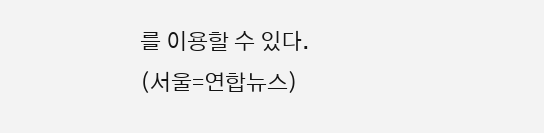를 이용할 수 있다.
(서울=연합뉴스)